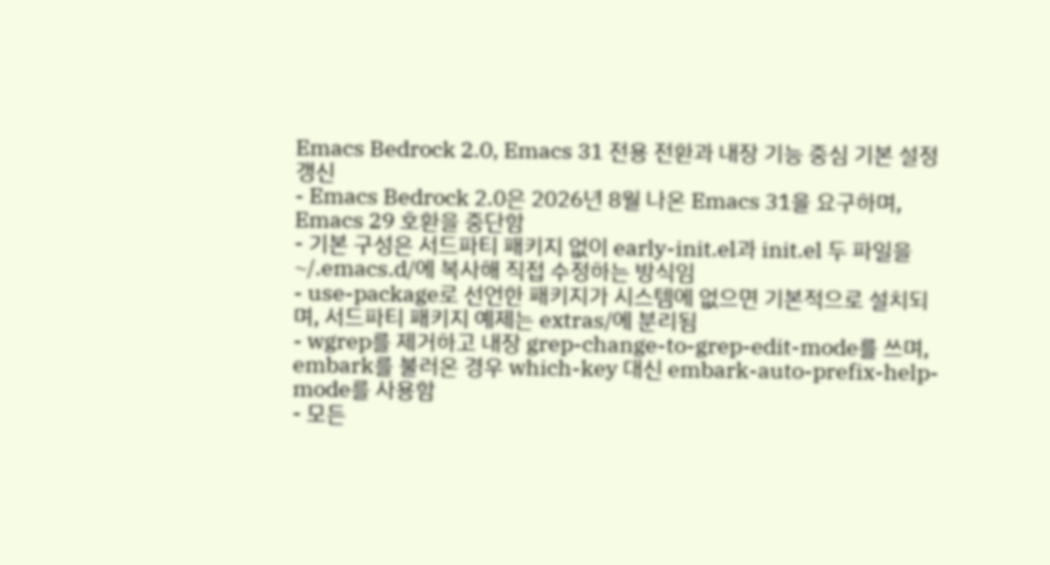Emacs Bedrock 2.0, Emacs 31 전용 전환과 내장 기능 중심 기본 설정 갱신
- Emacs Bedrock 2.0은 2026년 8월 나온 Emacs 31을 요구하며, Emacs 29 호환을 중단함
- 기본 구성은 서드파티 패키지 없이 early-init.el과 init.el 두 파일을 ~/.emacs.d/에 복사해 직접 수정하는 방식임
- use-package로 선언한 패키지가 시스템에 없으면 기본적으로 설치되며, 서드파티 패키지 예제는 extras/에 분리됨
- wgrep를 제거하고 내장 grep-change-to-grep-edit-mode를 쓰며, embark를 불러온 경우 which-key 대신 embark-auto-prefix-help-mode를 사용함
- 모든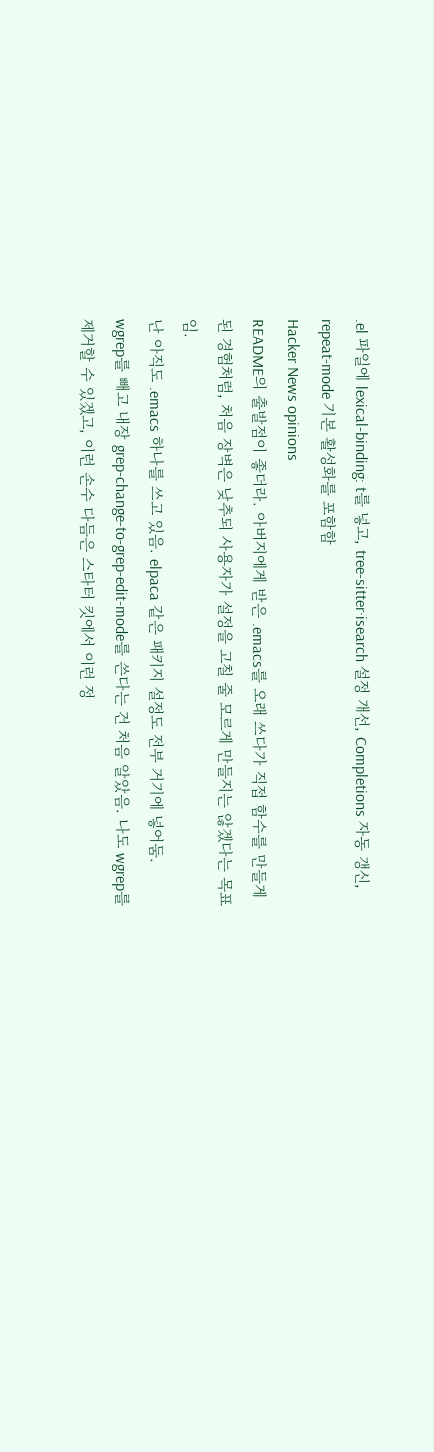.el 파일에 lexical-binding: t를 넣고, tree-sitter·isearch 설정 개선, Completions 자동 갱신, repeat-mode 기본 활성화를 포함함
Hacker News opinions
README의 출발점이 좋더라. 아버지에게 받은 .emacs를 오래 쓰다가 직접 함수를 만들게 된 경험처럼, 처음 장벽은 낮추되 사용자가 설정을 고칠 줄 모르게 만들지는 않겠다는 목표임.
난 아직도 .emacs 하나를 쓰고 있음. elpaca 같은 패키지 설정도 전부 거기에 넣어둠.
wgrep를 빼고 내장 grep-change-to-grep-edit-mode를 쓴다는 건 처음 알았음. 나도 wgrep를 제거할 수 있겠고, 이런 손수 다듬은 스타터 킷에서 이런 정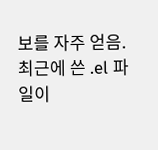보를 자주 얻음.
최근에 쓴 .el 파일이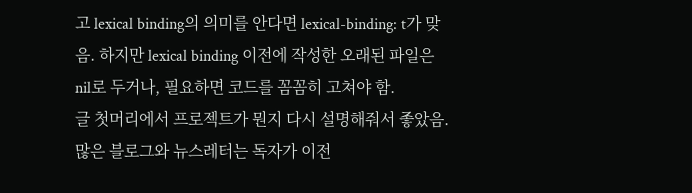고 lexical binding의 의미를 안다면 lexical-binding: t가 맞음. 하지만 lexical binding 이전에 작성한 오래된 파일은 nil로 두거나, 필요하면 코드를 꼼꼼히 고쳐야 함.
글 첫머리에서 프로젝트가 뭔지 다시 설명해줘서 좋았음. 많은 블로그와 뉴스레터는 독자가 이전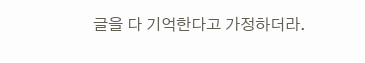글을 다 기억한다고 가정하더라.